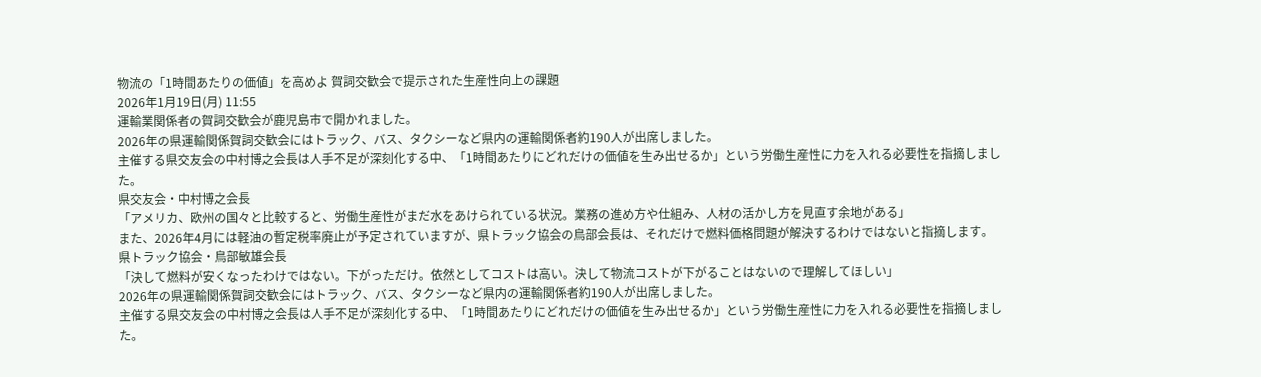物流の「1時間あたりの価値」を高めよ 賀詞交歓会で提示された生産性向上の課題
2026年1月19日(月) 11:55
運輸業関係者の賀詞交歓会が鹿児島市で開かれました。
2026年の県運輸関係賀詞交歓会にはトラック、バス、タクシーなど県内の運輸関係者約190人が出席しました。
主催する県交友会の中村博之会長は人手不足が深刻化する中、「1時間あたりにどれだけの価値を生み出せるか」という労働生産性に力を入れる必要性を指摘しました。
県交友会・中村博之会長
「アメリカ、欧州の国々と比較すると、労働生産性がまだ水をあけられている状況。業務の進め方や仕組み、人材の活かし方を見直す余地がある」
また、2026年4月には軽油の暫定税率廃止が予定されていますが、県トラック協会の鳥部会長は、それだけで燃料価格問題が解決するわけではないと指摘します。
県トラック協会・鳥部敏雄会長
「決して燃料が安くなったわけではない。下がっただけ。依然としてコストは高い。決して物流コストが下がることはないので理解してほしい」
2026年の県運輸関係賀詞交歓会にはトラック、バス、タクシーなど県内の運輸関係者約190人が出席しました。
主催する県交友会の中村博之会長は人手不足が深刻化する中、「1時間あたりにどれだけの価値を生み出せるか」という労働生産性に力を入れる必要性を指摘しました。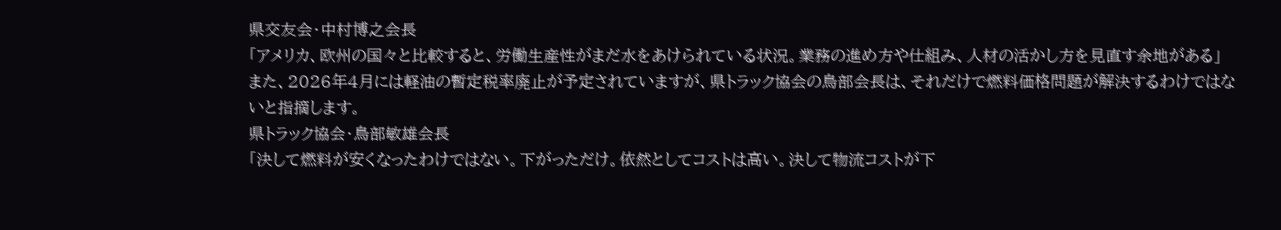県交友会・中村博之会長
「アメリカ、欧州の国々と比較すると、労働生産性がまだ水をあけられている状況。業務の進め方や仕組み、人材の活かし方を見直す余地がある」
また、2026年4月には軽油の暫定税率廃止が予定されていますが、県トラック協会の鳥部会長は、それだけで燃料価格問題が解決するわけではないと指摘します。
県トラック協会・鳥部敏雄会長
「決して燃料が安くなったわけではない。下がっただけ。依然としてコストは高い。決して物流コストが下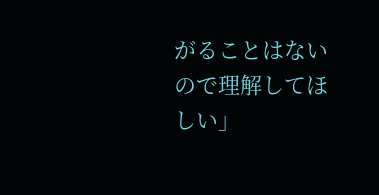がることはないので理解してほしい」